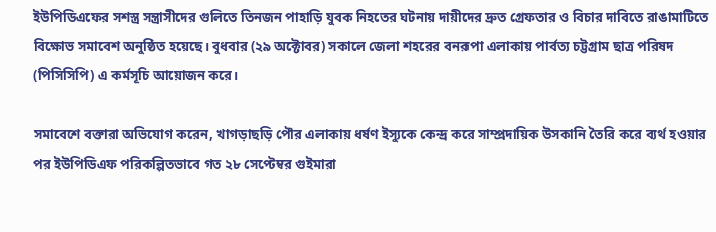ইউপিডিএফের সশস্ত্র সন্ত্রাসীদের গুলিতে তিনজন পাহাড়ি যুবক নিহতের ঘটনায় দায়ীদের দ্রুত গ্রেফতার ও বিচার দাবিতে রাঙামাটিতে বিক্ষোভ সমাবেশ অনুষ্ঠিত হয়েছে। বুধবার (২৯ অক্টোবর) সকালে জেলা শহরের বনরূপা এলাকায় পার্বত্য চট্টগ্রাম ছাত্র পরিষদ (পিসিসিপি) এ কর্মসূচি আয়োজন করে।

সমাবেশে বক্তারা অভিযোগ করেন, খাগড়াছড়ি পৌর এলাকায় ধর্ষণ ইস্যুকে কেন্দ্র করে সাম্প্রদায়িক উসকানি তৈরি করে ব্যর্থ হওয়ার পর ইউপিডিএফ পরিকল্পিতভাবে গত ২৮ সেপ্টেম্বর গুইমারা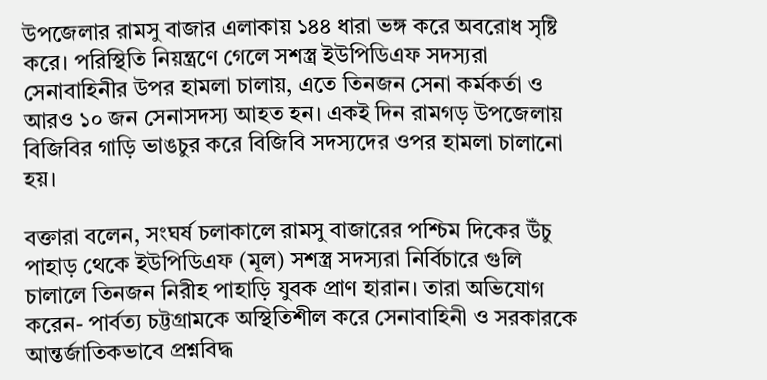উপজেলার রামসু বাজার এলাকায় ১৪৪ ধারা ভঙ্গ করে অবরোধ সৃষ্টি করে। পরিস্থিতি নিয়ন্ত্রণে গেলে সশস্ত্র ইউপিডিএফ সদস্যরা সেনাবাহিনীর উপর হামলা চালায়, এতে তিনজন সেনা কর্মকর্তা ও আরও ১০ জন সেনাসদস্য আহত হন। একই দিন রামগড় উপজেলায় বিজিবির গাড়ি ভাঙচুর করে বিজিবি সদস্যদের ওপর হামলা চালানো হয়।

বক্তারা বলেন, সংঘর্ষ চলাকালে রামসু বাজারের পশ্চিম দিকের উঁচু পাহাড় থেকে ইউপিডিএফ (মূল) সশস্ত্র সদস্যরা নির্বিচারে গুলি চালালে তিনজন নিরীহ পাহাড়ি যুবক প্রাণ হারান। তারা অভিযোগ করেন- পার্বত্য চট্টগ্রামকে অস্থিতিশীল করে সেনাবাহিনী ও সরকারকে আন্তর্জাতিকভাবে প্রশ্নবিদ্ধ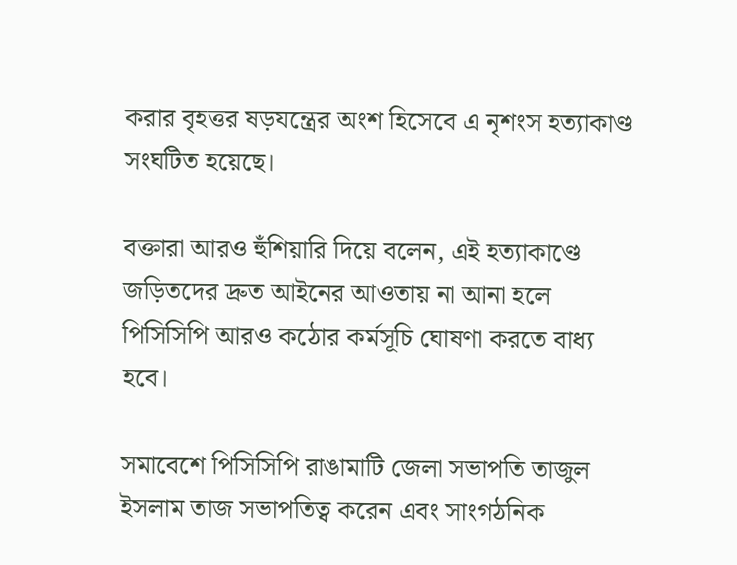করার বৃহত্তর ষড়যন্ত্রের অংশ হিসেবে এ নৃশংস হত্যাকাণ্ড সংঘটিত হয়েছে।

বক্তারা আরও হুঁশিয়ারি দিয়ে বলেন, এই হত্যাকাণ্ডে জড়িতদের দ্রুত আইনের আওতায় না আনা হলে পিসিসিপি আরও কঠোর কর্মসূচি ঘোষণা করতে বাধ্য হবে।

সমাবেশে পিসিসিপি রাঙামাটি জেলা সভাপতি তাজুল ইসলাম তাজ সভাপতিত্ব করেন এবং সাংগঠনিক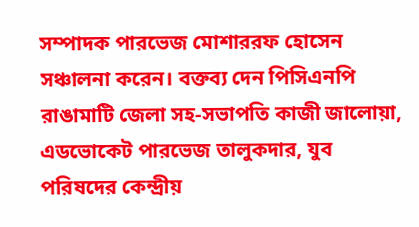সম্পাদক পারভেজ মোশাররফ হোসেন সঞ্চালনা করেন। বক্তব্য দেন পিসিএনপি রাঙামাটি জেলা সহ-সভাপতি কাজী জালোয়া, এডভোকেট পারভেজ তালুকদার, যুব পরিষদের কেন্দ্রীয়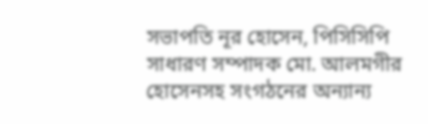সভাপতি নূর হোসেন, পিসিসিপি সাধারণ সম্পাদক মো. আলমগীর হোসেনসহ সংগঠনের অন্যান্য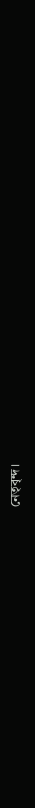নেতৃবৃন্দ।